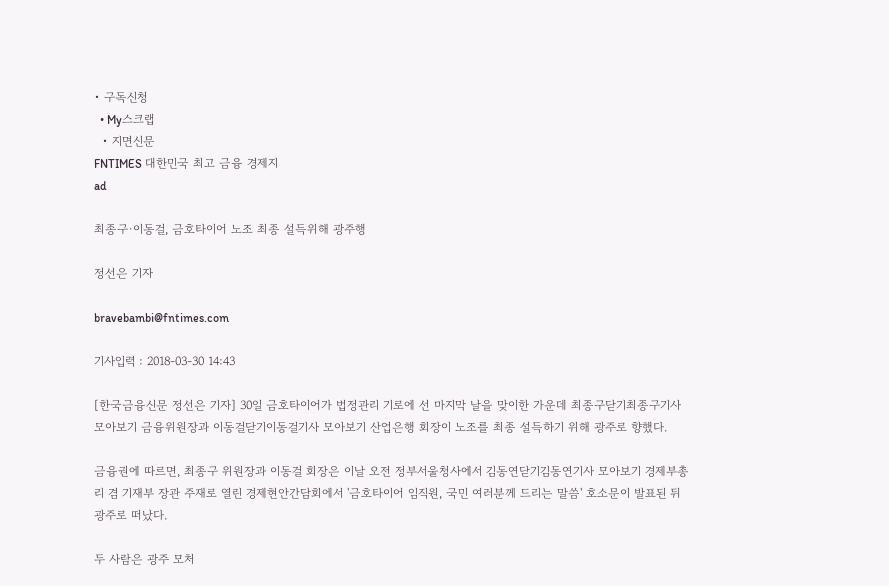• 구독신청
  • My스크랩
  • 지면신문
FNTIMES 대한민국 최고 금융 경제지
ad

최종구·이동걸, 금호타이어 노조 최종 설득위해 광주행

정선은 기자

bravebambi@fntimes.com

기사입력 : 2018-03-30 14:43

[한국금융신문 정선은 기자] 30일 금호타이어가 법정관리 기로에 선 마지막 날을 맞이한 가운데 최종구닫기최종구기사 모아보기 금융위원장과 이동걸닫기이동걸기사 모아보기 산업은행 회장이 노조를 최종 설득하기 위해 광주로 향했다.

금융권에 따르면, 최종구 위원장과 이동걸 회장은 이날 오전 정부서울청사에서 김동연닫기김동연기사 모아보기 경제부총리 겸 기재부 장관 주재로 열린 경제현안간담회에서 '금호타이어 임직원, 국민 여러분께 드리는 말씀' 호소문이 발표된 뒤 광주로 떠났다.

두 사람은 광주 모처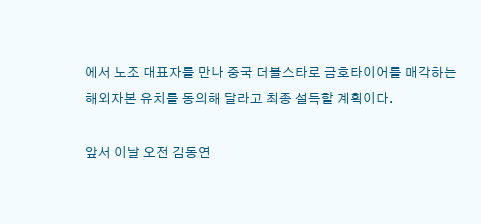에서 노조 대표자를 만나 중국 더블스타로 금호타이어를 매각하는 해외자본 유치를 동의해 달라고 최종 설득할 계획이다.

앞서 이날 오전 김동연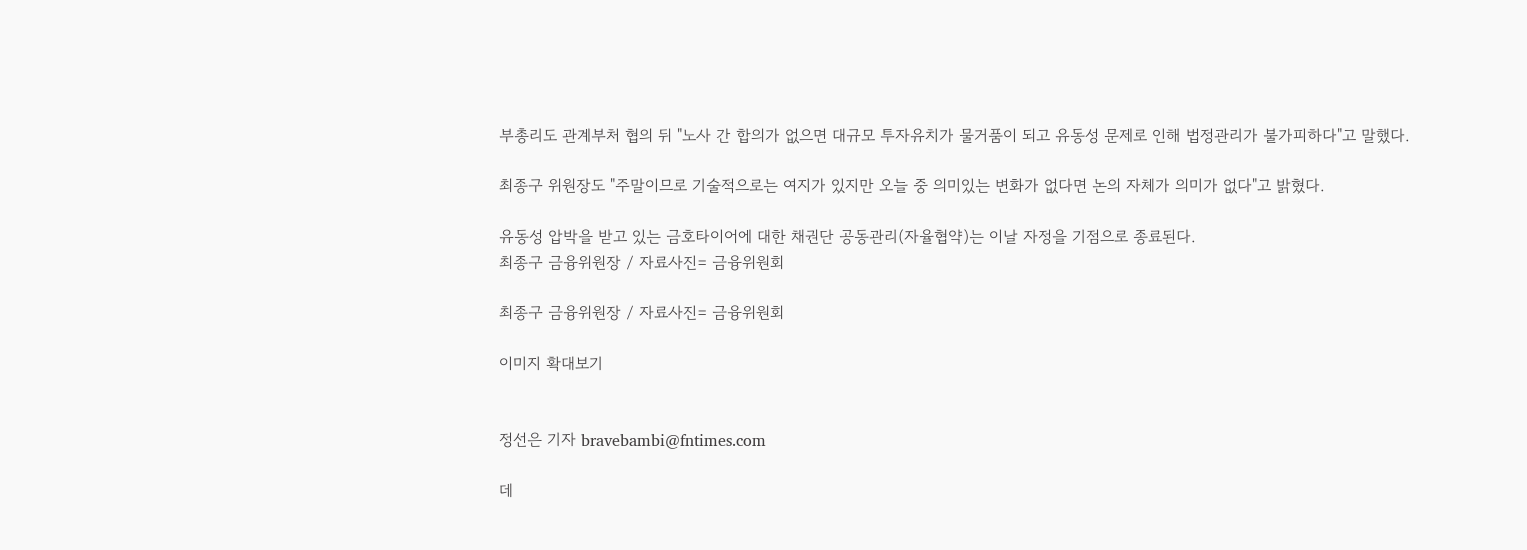부총리도 관계부처 협의 뒤 "노사 간 합의가 없으면 대규모 투자유치가 물거품이 되고 유동성 문제로 인해 법정관리가 불가피하다"고 말했다.

최종구 위원장도 "주말이므로 기술적으로는 여지가 있지만 오늘 중 의미있는 변화가 없다면 논의 자체가 의미가 없다"고 밝혔다.

유동성 압박을 받고 있는 금호타이어에 대한 채권단 공동관리(자율협약)는 이날 자정을 기점으로 종료된다.
최종구 금융위원장 / 자료사진= 금융위원회

최종구 금융위원장 / 자료사진= 금융위원회

이미지 확대보기


정선은 기자 bravebambi@fntimes.com

데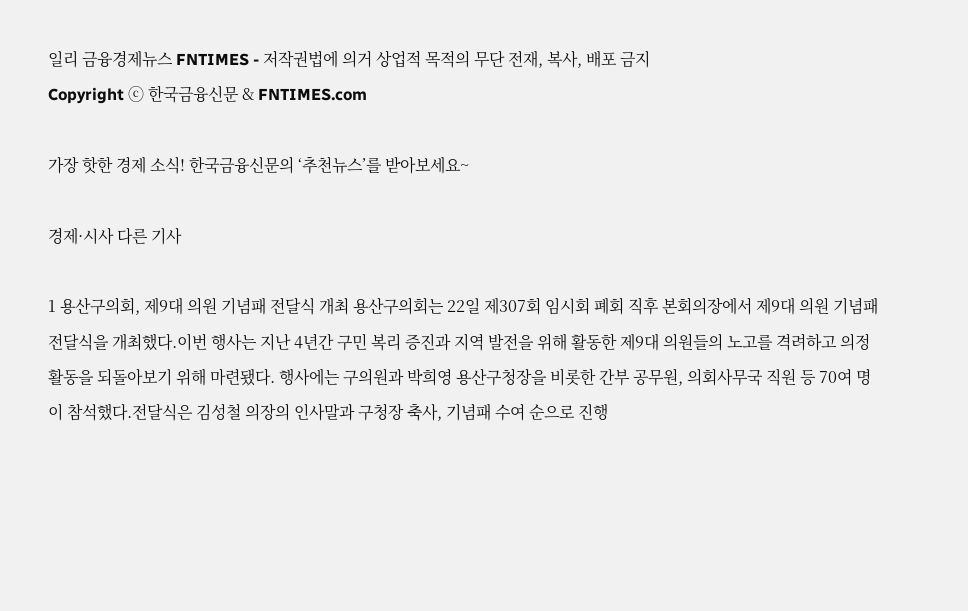일리 금융경제뉴스 FNTIMES - 저작권법에 의거 상업적 목적의 무단 전재, 복사, 배포 금지
Copyright ⓒ 한국금융신문 & FNTIMES.com

가장 핫한 경제 소식! 한국금융신문의 ‘추천뉴스’를 받아보세요~

경제·시사 다른 기사

1 용산구의회, 제9대 의원 기념패 전달식 개최 용산구의회는 22일 제307회 임시회 폐회 직후 본회의장에서 제9대 의원 기념패 전달식을 개최했다.이번 행사는 지난 4년간 구민 복리 증진과 지역 발전을 위해 활동한 제9대 의원들의 노고를 격려하고 의정활동을 되돌아보기 위해 마련됐다. 행사에는 구의원과 박희영 용산구청장을 비롯한 간부 공무원, 의회사무국 직원 등 70여 명이 참석했다.전달식은 김성철 의장의 인사말과 구청장 축사, 기념패 수여 순으로 진행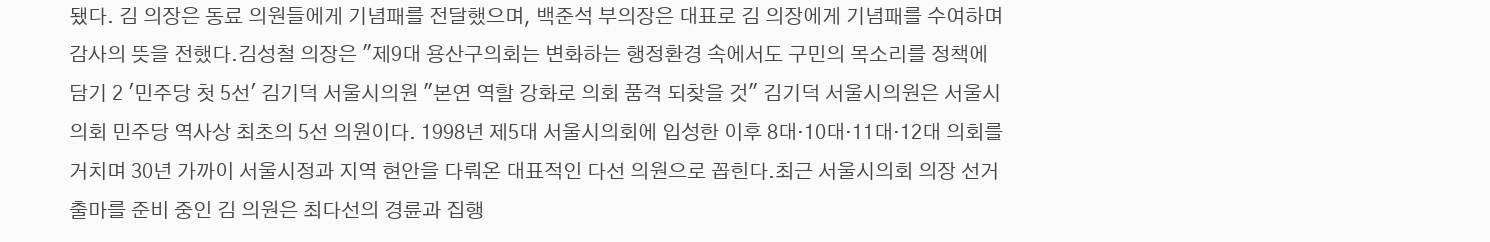됐다. 김 의장은 동료 의원들에게 기념패를 전달했으며, 백준석 부의장은 대표로 김 의장에게 기념패를 수여하며 감사의 뜻을 전했다.김성철 의장은 "제9대 용산구의회는 변화하는 행정환경 속에서도 구민의 목소리를 정책에 담기 2 '민주당 첫 5선' 김기덕 서울시의원 "본연 역할 강화로 의회 품격 되찾을 것" 김기덕 서울시의원은 서울시의회 민주당 역사상 최초의 5선 의원이다. 1998년 제5대 서울시의회에 입성한 이후 8대·10대·11대·12대 의회를 거치며 30년 가까이 서울시정과 지역 현안을 다뤄온 대표적인 다선 의원으로 꼽힌다.최근 서울시의회 의장 선거 출마를 준비 중인 김 의원은 최다선의 경륜과 집행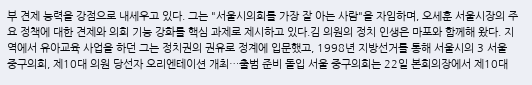부 견제 능력을 강점으로 내세우고 있다. 그는 "서울시의회를 가장 잘 아는 사람"을 자임하며, 오세훈 서울시장의 주요 정책에 대한 견제와 의회 기능 강화를 핵심 과제로 제시하고 있다.김 의원의 정치 인생은 마포와 함께해 왔다. 지역에서 유아교육 사업을 하던 그는 정치권의 권유로 정계에 입문했고, 1998년 지방선거를 통해 서울시의 3 서울 중구의회, 제10대 의원 당선자 오리엔테이션 개최…출범 준비 돌입 서울 중구의회는 22일 본회의장에서 제10대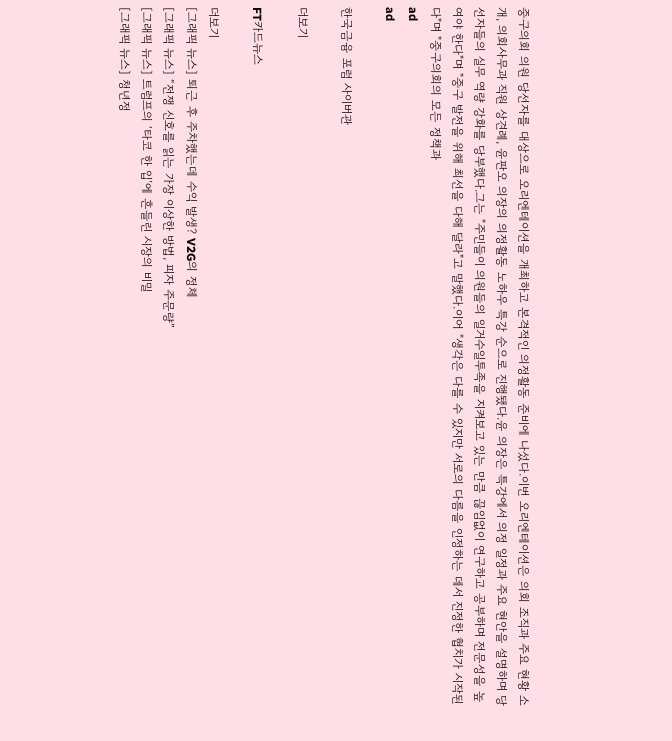중구의회 의원 당선자를 대상으로 오리엔테이션을 개최하고 본격적인 의정활동 준비에 나섰다.이번 오리엔테이션은 의회 조직과 주요 현황 소개, 의회사무과 직원 상견례, 윤판오 의장의 의정활동 노하우 특강 순으로 진행됐다.윤 의장은 특강에서 의정 일정과 주요 현안을 설명하며 당선자들의 실무 역량 강화를 당부했다.그는 "주민들이 의원들의 일거수일투족을 지켜보고 있는 만큼 끊임없이 연구하고 공부하며 전문성을 높여야 한다"며 "중구 발전을 위해 최선을 다해 달라"고 말했다.이어 "생각은 다를 수 있지만 서로의 다름을 인정하는 데서 진정한 협치가 시작된다"며 "중구의회의 모든 정책과
ad
ad

한국금융 포럼 사이버관

더보기

FT카드뉴스

더보기
[그래픽 뉴스] 퇴근 후 주차했는데 수익 발생? V2G의 정체
[그래픽 뉴스] “전쟁 신호를 읽는 가장 이상한 방법, 피자 주문량”
[그래픽 뉴스] 트럼프의 ‘타코 한 입’에 흔들린 시장의 비밀
[그래픽 뉴스] 청년정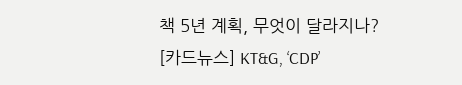책 5년 계획, 무엇이 달라지나?
[카드뉴스] KT&G, ‘CDP’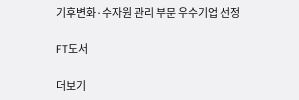기후변화·수자원 관리 부문 우수기업 선정

FT도서

더보기